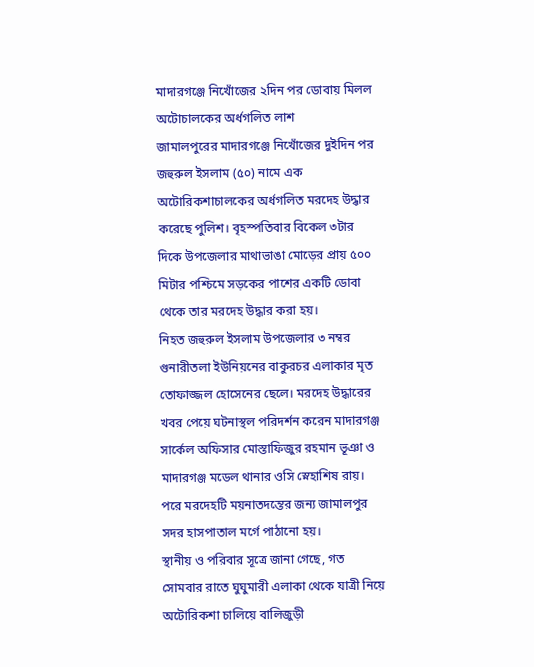মাদারগঞ্জে নিখোঁজের ২দিন পর ডোবায় মিলল অটোচালকের অর্ধগলিত লাশ
জামালপুরের মাদারগঞ্জে নিখোঁজের দুইদিন পর জহুরুল ইসলাম (৫০) নামে এক অটোরিকশাচালকের অর্ধগলিত মরদেহ উদ্ধার করেছে পুলিশ। বৃহস্পতিবার বিকেল ৩টার দিকে উপজেলার মাথাভাঙা মোড়ের প্রায় ৫০০ মিটার পশ্চিমে সড়কের পাশের একটি ডোবা থেকে তার মরদেহ উদ্ধার করা হয়।
নিহত জহুরুল ইসলাম উপজেলার ৩ নম্বর গুনারীতলা ইউনিয়নের বাকুরচর এলাকার মৃত তোফাজ্জল হোসেনের ছেলে। মরদেহ উদ্ধারের খবর পেয়ে ঘটনাস্থল পরিদর্শন করেন মাদারগঞ্জ সার্কেল অফিসার মোস্তাফিজুর রহমান ভূঞা ও মাদারগঞ্জ মডেল থানার ওসি স্নেহাশিষ রায়। পরে মরদেহটি ময়নাতদন্তের জন্য জামালপুর সদর হাসপাতাল মর্গে পাঠানো হয়।
স্থানীয় ও পরিবার সূত্রে জানা গেছে, গত সোমবার রাতে ঘুঘুমারী এলাকা থেকে যাত্রী নিয়ে অটোরিকশা চালিয়ে বালিজুড়ী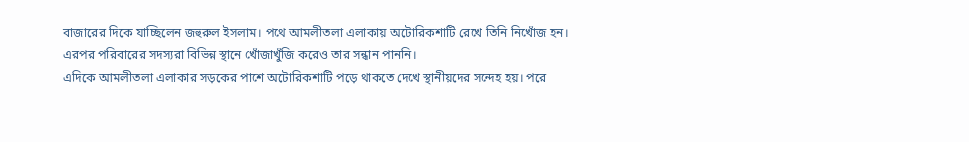বাজারের দিকে যাচ্ছিলেন জহুরুল ইসলাম। পথে আমলীতলা এলাকায় অটোরিকশাটি রেখে তিনি নিখোঁজ হন। এরপর পরিবারের সদস্যরা বিভিন্ন স্থানে খোঁজাখুঁজি করেও তার সন্ধান পাননি।
এদিকে আমলীতলা এলাকার সড়কের পাশে অটোরিকশাটি পড়ে থাকতে দেখে স্থানীয়দের সন্দেহ হয়। পরে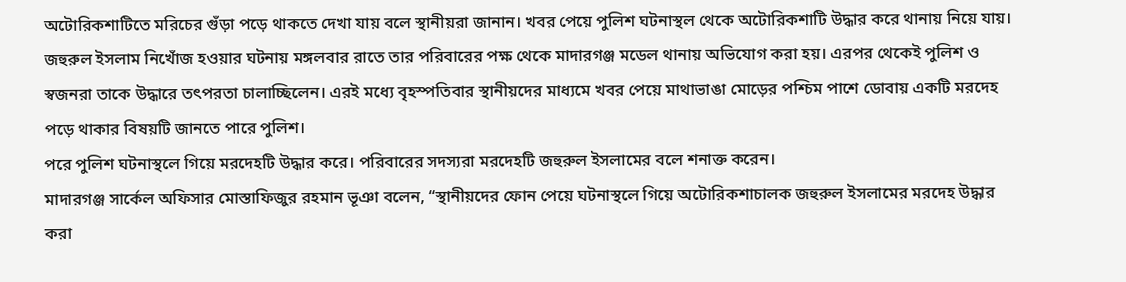অটোরিকশাটিতে মরিচের গুঁড়া পড়ে থাকতে দেখা যায় বলে স্থানীয়রা জানান। খবর পেয়ে পুলিশ ঘটনাস্থল থেকে অটোরিকশাটি উদ্ধার করে থানায় নিয়ে যায়।
জহুরুল ইসলাম নিখোঁজ হওয়ার ঘটনায় মঙ্গলবার রাতে তার পরিবারের পক্ষ থেকে মাদারগঞ্জ মডেল থানায় অভিযোগ করা হয়। এরপর থেকেই পুলিশ ও স্বজনরা তাকে উদ্ধারে তৎপরতা চালাচ্ছিলেন। এরই মধ্যে বৃহস্পতিবার স্থানীয়দের মাধ্যমে খবর পেয়ে মাথাভাঙা মোড়ের পশ্চিম পাশে ডোবায় একটি মরদেহ পড়ে থাকার বিষয়টি জানতে পারে পুলিশ।
পরে পুলিশ ঘটনাস্থলে গিয়ে মরদেহটি উদ্ধার করে। পরিবারের সদস্যরা মরদেহটি জহুরুল ইসলামের বলে শনাক্ত করেন।
মাদারগঞ্জ সার্কেল অফিসার মোস্তাফিজুর রহমান ভূঞা বলেন, “স্থানীয়দের ফোন পেয়ে ঘটনাস্থলে গিয়ে অটোরিকশাচালক জহুরুল ইসলামের মরদেহ উদ্ধার করা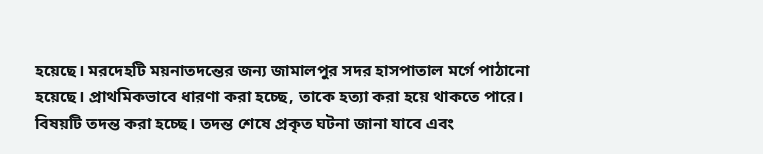হয়েছে। মরদেহটি ময়নাতদন্তের জন্য জামালপুর সদর হাসপাতাল মর্গে পাঠানো হয়েছে। প্রাথমিকভাবে ধারণা করা হচ্ছে, তাকে হত্যা করা হয়ে থাকতে পারে। বিষয়টি তদন্ত করা হচ্ছে। তদন্ত শেষে প্রকৃত ঘটনা জানা যাবে এবং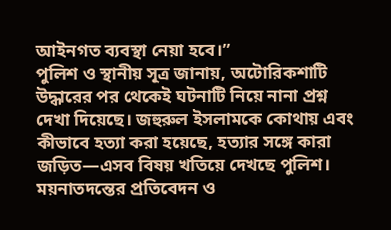আইনগত ব্যবস্থা নেয়া হবে।”
পুলিশ ও স্থানীয় সূত্র জানায়, অটোরিকশাটি উদ্ধারের পর থেকেই ঘটনাটি নিয়ে নানা প্রশ্ন দেখা দিয়েছে। জহুরুল ইসলামকে কোথায় এবং কীভাবে হত্যা করা হয়েছে, হত্যার সঙ্গে কারা জড়িত—এসব বিষয় খতিয়ে দেখছে পুলিশ। ময়নাতদন্তের প্রতিবেদন ও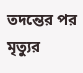তদন্তের পর মৃত্যুর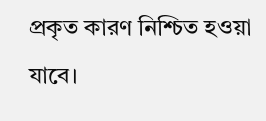প্রকৃত কারণ নিশ্চিত হওয়া যাবে।